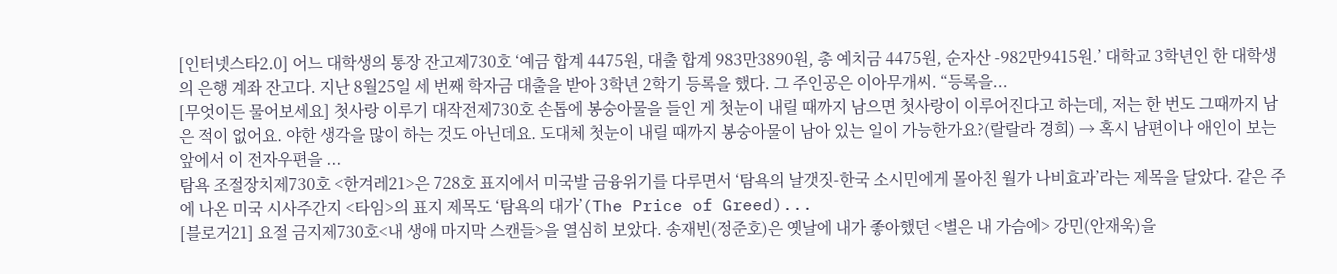[인터넷스타2.0] 어느 대학생의 통장 잔고제730호 ‘예금 합계 4475원, 대출 합계 983만3890원, 총 예치금 4475원, 순자산 -982만9415원.’ 대학교 3학년인 한 대학생의 은행 계좌 잔고다. 지난 8월25일 세 번째 학자금 대출을 받아 3학년 2학기 등록을 했다. 그 주인공은 이아무개씨. “등록을...
[무엇이든 물어보세요] 첫사랑 이루기 대작전제730호 손톱에 봉숭아물을 들인 게 첫눈이 내릴 때까지 남으면 첫사랑이 이루어진다고 하는데, 저는 한 번도 그때까지 남은 적이 없어요. 야한 생각을 많이 하는 것도 아닌데요. 도대체 첫눈이 내릴 때까지 봉숭아물이 남아 있는 일이 가능한가요?(랄랄라 경희) → 혹시 남편이나 애인이 보는 앞에서 이 전자우편을 ...
탐욕 조절장치제730호 <한겨레21>은 728호 표지에서 미국발 금융위기를 다루면서 ‘탐욕의 날갯짓-한국 소시민에게 몰아친 월가 나비효과’라는 제목을 달았다. 같은 주에 나온 미국 시사주간지 <타임>의 표지 제목도 ‘탐욕의 대가’(The Price of Greed)...
[블로거21] 요절 금지제730호<내 생애 마지막 스캔들>을 열심히 보았다. 송재빈(정준호)은 옛날에 내가 좋아했던 <별은 내 가슴에> 강민(안재욱)을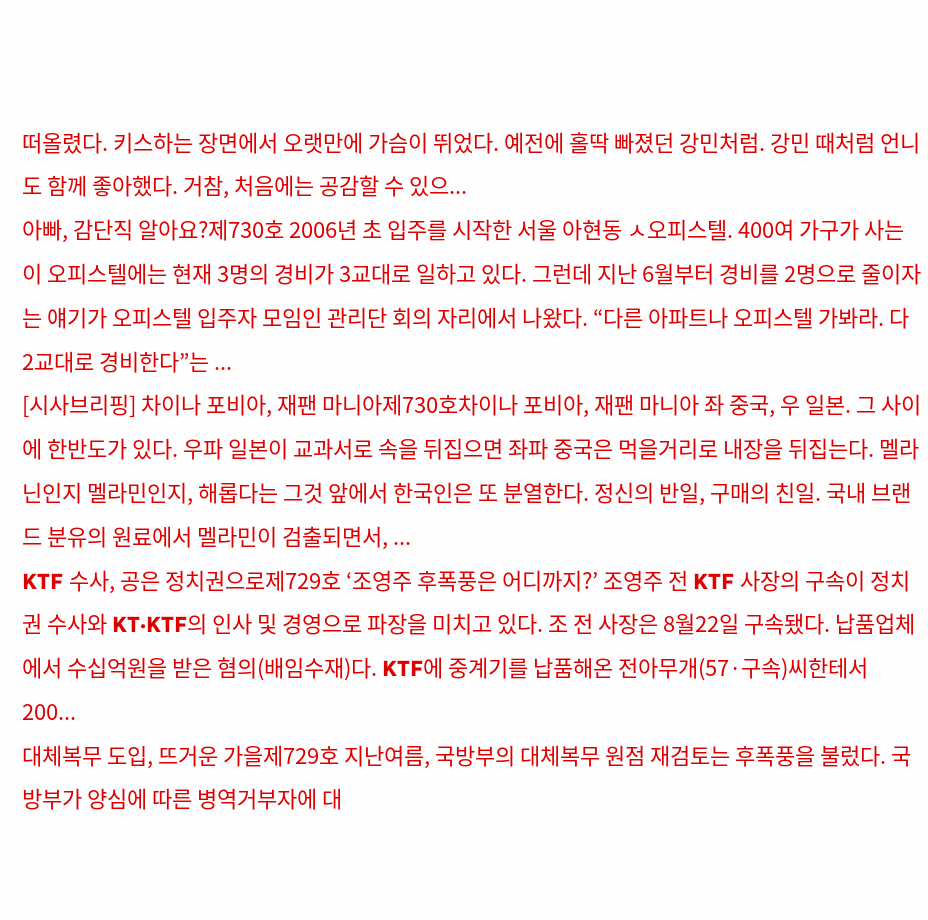떠올렸다. 키스하는 장면에서 오랫만에 가슴이 뛰었다. 예전에 홀딱 빠졌던 강민처럼. 강민 때처럼 언니도 함께 좋아했다. 거참, 처음에는 공감할 수 있으...
아빠, 감단직 알아요?제730호 2006년 초 입주를 시작한 서울 아현동 ㅅ오피스텔. 400여 가구가 사는 이 오피스텔에는 현재 3명의 경비가 3교대로 일하고 있다. 그런데 지난 6월부터 경비를 2명으로 줄이자는 얘기가 오피스텔 입주자 모임인 관리단 회의 자리에서 나왔다. “다른 아파트나 오피스텔 가봐라. 다 2교대로 경비한다”는 ...
[시사브리핑] 차이나 포비아, 재팬 마니아제730호차이나 포비아, 재팬 마니아 좌 중국, 우 일본. 그 사이에 한반도가 있다. 우파 일본이 교과서로 속을 뒤집으면 좌파 중국은 먹을거리로 내장을 뒤집는다. 멜라닌인지 멜라민인지, 해롭다는 그것 앞에서 한국인은 또 분열한다. 정신의 반일, 구매의 친일. 국내 브랜드 분유의 원료에서 멜라민이 검출되면서, ...
KTF 수사, 공은 정치권으로제729호 ‘조영주 후폭풍은 어디까지?’ 조영주 전 KTF 사장의 구속이 정치권 수사와 KT·KTF의 인사 및 경영으로 파장을 미치고 있다. 조 전 사장은 8월22일 구속됐다. 납품업체에서 수십억원을 받은 혐의(배임수재)다. KTF에 중계기를 납품해온 전아무개(57·구속)씨한테서 200...
대체복무 도입, 뜨거운 가을제729호 지난여름, 국방부의 대체복무 원점 재검토는 후폭풍을 불렀다. 국방부가 양심에 따른 병역거부자에 대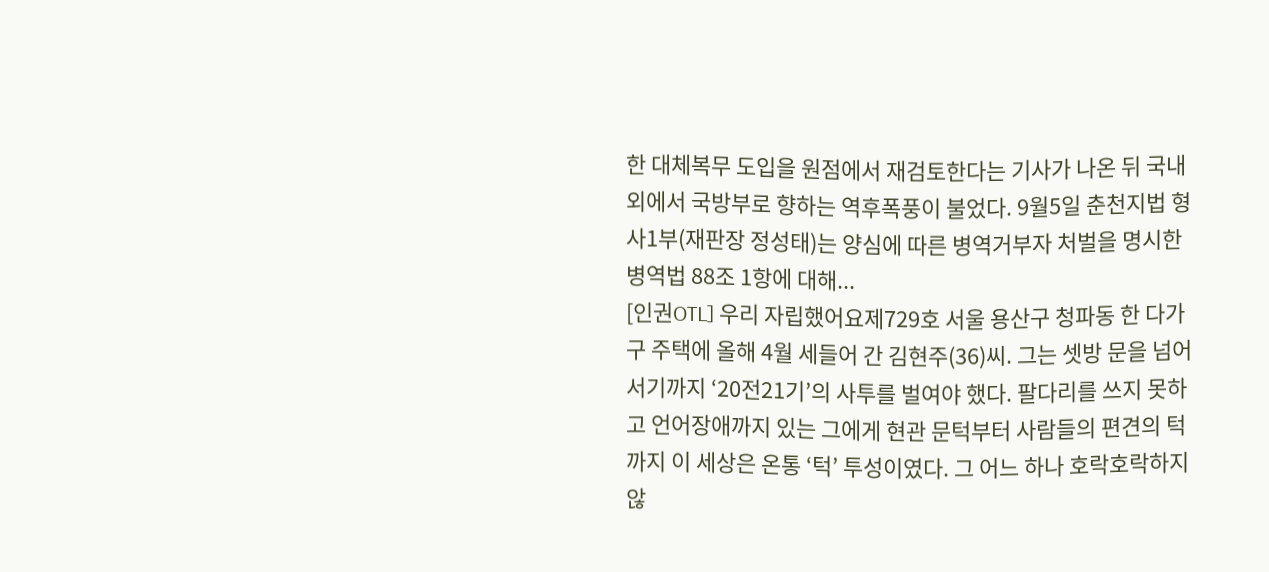한 대체복무 도입을 원점에서 재검토한다는 기사가 나온 뒤 국내외에서 국방부로 향하는 역후폭풍이 불었다. 9월5일 춘천지법 형사1부(재판장 정성태)는 양심에 따른 병역거부자 처벌을 명시한 병역법 88조 1항에 대해...
[인권OTL] 우리 자립했어요제729호 서울 용산구 청파동 한 다가구 주택에 올해 4월 세들어 간 김현주(36)씨. 그는 셋방 문을 넘어서기까지 ‘20전21기’의 사투를 벌여야 했다. 팔다리를 쓰지 못하고 언어장애까지 있는 그에게 현관 문턱부터 사람들의 편견의 턱까지 이 세상은 온통 ‘턱’ 투성이였다. 그 어느 하나 호락호락하지 않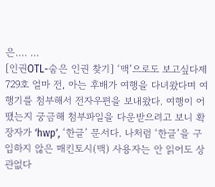은…. ...
[인권OTL-숨은 인권 찾기] ‘맥’으로도 보고싶다제729호 얼마 전, 아는 후배가 여행을 다녀왔다며 여행기를 첨부해서 전자우편을 보내왔다. 여행이 어땠는지 궁금해 첨부파일을 다운받으려고 보니 확장자가 ‘hwp’, ‘한글’ 문서다. 나처럼 ‘한글’을 구입하지 않은 매킨토시(맥) 사용자는 안 읽어도 상관없다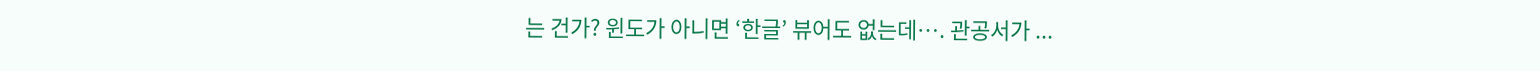는 건가? 윈도가 아니면 ‘한글’ 뷰어도 없는데…. 관공서가 ...